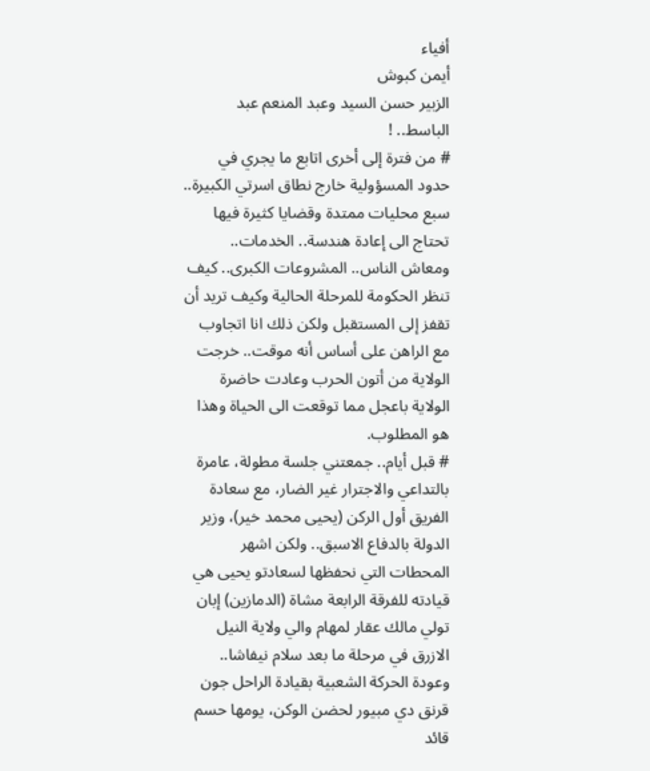أفياء
أيمن كبوش
الزبير حسن السيد وعبد المنعم عبد الباسط.. !
# من فترة إلى أخرى اتابع ما يجري في حدود المسؤولية خارج نطاق اسرتي الكبيرة.. سبع محليات ممتدة وقضايا كثيرة فيها تحتاج الى إعادة هندسة.. الخدمات.. ومعاش الناس.. المشروعات الكبرى.. كيف تنظر الحكومة للمرحلة الحالية وكيف تريد أن تقفز إلى المستقبل ولكن ذلك انا اتجاوب مع الراهن على أساس أنه موقت.. خرجت الولاية من أتون الحرب وعادت حاضرة الولاية باعجل مما توقعت الى الحياة وهذا هو المطلوب.
# قبل أيام.. جمعتني جلسة مطولة، عامرة بالتداعي والاجترار غير الضار، مع سعادة الفريق أول الركن (يحيى محمد خير)، وزير الدولة بالدفاع الاسبق.. ولكن اشهر المحطات التي نحفظها لسعادتو يحيى هي قيادته للفرقة الرابعة مشاة (الدمازين) إبان تولي مالك عقار لمهام والي ولاية النيل الازرق في مرحلة ما بعد سلام نيفاشا.. وعودة الحركة الشعبية بقيادة الراحل جون قرنق دي مبيور لحضن الوكن، يومها حسم قائد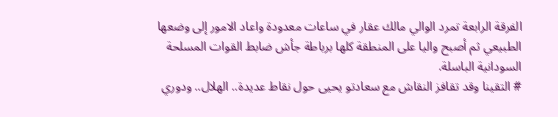الفرقة الرابعة تمرد الوالي مالك عقار في ساعات معدودة واعاد الامور إلى وضعها الطبيعي ثم أصبح واليا على المنطقة كلها برباطة جأش ضابط القوات المسلحة السودانية الباسلة.
# التقينا وقد تقافز النقاش مع سعادتو يحيى حول نقاط عديدة.. الهلال.. ودوري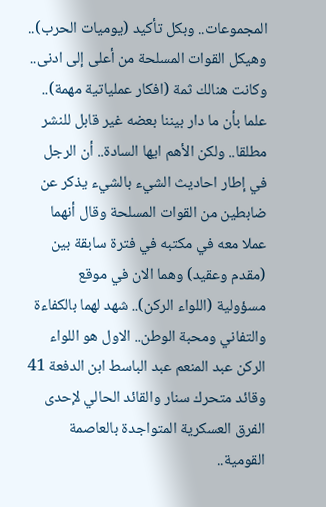المجموعات.. وبكل تأكيد (يوميات الحرب).. وهيكل القوات المسلحة من أعلى إلى ادنى.. وكانت هنالك ثمة (افكار عملياتية مهمة).. علما بأن ما دار بيننا بعضه غير قابل للنشر مطلقا.. ولكن الأهم ايها السادة.. أن الرجل في إطار احاديث الشيء بالشيء يذكر عن ضابطين من القوات المسلحة وقال أنهما عملا معه في مكتبه في فترة سابقة بين (مقدم وعقيد) وهما الان في موقع مسؤولية (اللواء الركن).. شهد لهما بالكفاءة والتفاني ومحبة الوطن.. الاول هو اللواء الركن عبد المنعم عبد الباسط ابن الدفعة 41 وقائد متحرك سنار والقائد الحالي لإحدى الفرق العسكرية المتواجدة بالعاصمة القومية..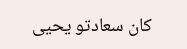كان سعادتو يحيى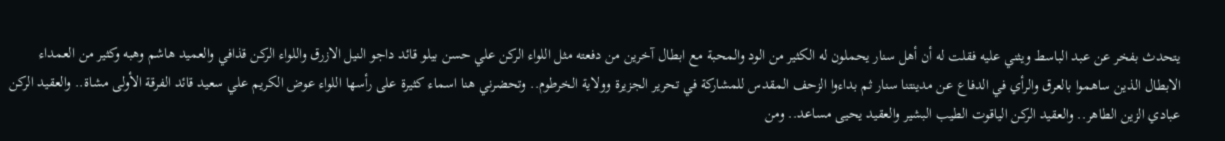يتحدث بفخر عن عبد الباسط ويثني عليه فقلت له أن أهل سنار يحملون له الكثير من الود والمحبة مع ابطال آخرين من دفعته مثل اللواء الركن علي حسن بيلو قائد داجو النيل الازرق واللواء الركن قذافي والعميد هاشم وهبه وكثير من العمداء الابطال الذين ساهموا بالعرق والرأي في الدفاع عن مدينتنا سنار ثم بداءوا الزحف المقدس للمشاركة في تحرير الجزيرة وولاية الخرطوم.. وتحضرني هنا اسماء كثيرة على رأسها اللواء عوض الكريم علي سعيد قائد الفرقة الأولى مشاة.. والعقيد الركن عبادي الزين الطاهر.. والعقيد الركن الياقوت الطيب البشير والعقيد يحيى مساعد.. ومن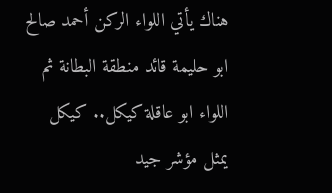هناك يأتي اللواء الركن أحمد صالح ابو حليمة قائد منطقة البطانة ثم اللواء ابو عاقلة كيكل.. كيكل يمثل مؤشر جيد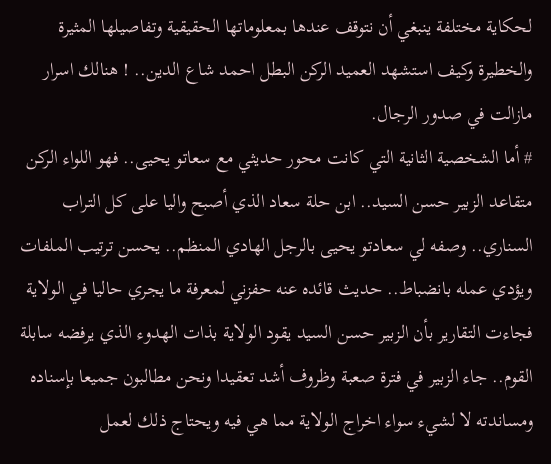لحكاية مختلفة ينبغي أن نتوقف عندها بمعلوماتها الحقيقية وتفاصيلها المثيرة والخطيرة وكيف استشهد العميد الركن البطل احمد شاع الدين.. ! هنالك اسرار مازالت في صدور الرجال.
# أما الشخصية الثانية التي كانت محور حديثي مع سعاتو يحيى.. فهو اللواء الركن متقاعد الزبير حسن السيد.. ابن حلة سعاد الذي أصبح واليا على كل التراب السناري.. وصفه لي سعادتو يحيى بالرجل الهادي المنظم.. يحسن ترتيب الملفات ويؤدي عمله بانضباط.. حديث قائده عنه حفزني لمعرفة ما يجري حاليا في الولاية فجاءت التقارير بأن الزبير حسن السيد يقود الولاية بذات الهدوء الذي يرفضه سابلة القوم.. جاء الزبير في فترة صعبة وظروف أشد تعقيدا ونحن مطالبون جميعا بإسناده ومساندته لا لشيء سواء اخراج الولاية مما هي فيه ويحتاج ذلك لعمل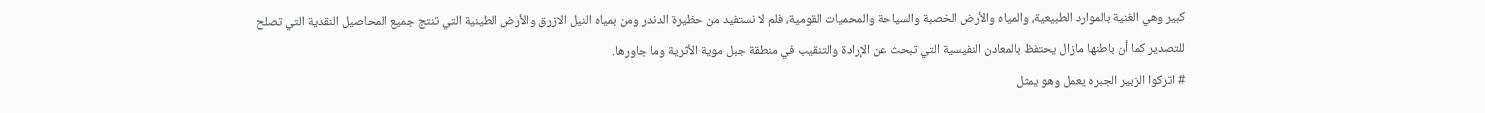كبير وهي الغنية بالموارد الطبيعية، والمياه والأرض الخصبة والسياحة والمحميات القومية، فلم لا نستفيد من حظيرة الدندر ومن بمياه النيل الازرق والأرض الطينية التي تنتج جميع المحاصيل النقدية التي تصلح للتصدير كما أن باطنها مازال يحتفظ بالمعادن النفيسية التي تبحث عن الإرادة والتنقيب في منطقة جبل موية الأثرية وما جاورها.
# اتركوا الزبير الجبره يعمل وهو يمثل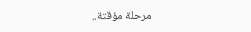مرحلة مؤقتة..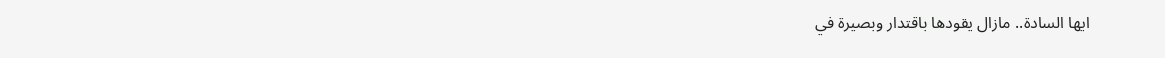ايها السادة.. مازال يقودها باقتدار وبصيرة في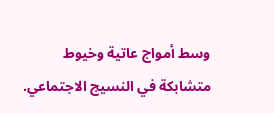وسط أمواج عاتية وخيوط متشابكة في النسيج الاجتماعي.